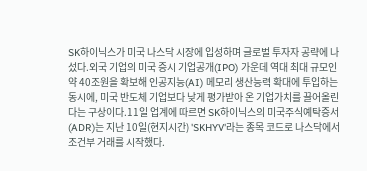SK하이닉스가 미국 나스닥 시장에 입성하며 글로벌 투자자 공략에 나섰다.외국 기업의 미국 증시 기업공개(IPO) 가운데 역대 최대 규모인 약 40조원을 확보해 인공지능(AI) 메모리 생산능력 확대에 투입하는 동시에, 미국 반도체 기업보다 낮게 평가받아 온 기업가치를 끌어올린다는 구상이다.11일 업계에 따르면 SK하이닉스의 미국주식예탁증서(ADR)는 지난 10일(현지시간) 'SKHYV'라는 종목 코드로 나스닥에서 조건부 거래를 시작했다.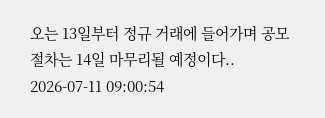오는 13일부터 정규 거래에 들어가며 공모 절차는 14일 마무리될 예정이다..
2026-07-11 09:00:54